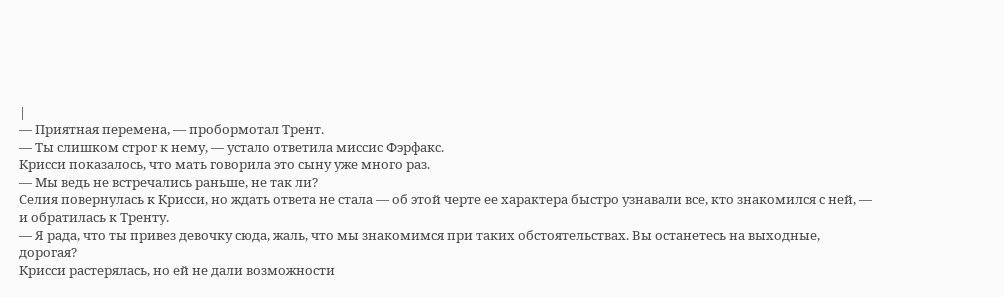|
— Приятная перемена, — пробормотал Трент.
— Ты слишком строг к нему, — устало ответила миссис Фэрфакс.
Крисси показалось, что мать говорила это сыну уже много раз.
— Мы ведь не встречались раньше, не так ли?
Селия повернулась к Крисси, но ждать ответа не стала — об этой черте ее характера быстро узнавали все, кто знакомился с ней, — и обратилась к Тренту.
— Я рада, что ты привез девочку сюда, жаль, что мы знакомимся при таких обстоятельствах. Вы останетесь на выходные, дорогая?
Крисси растерялась, но ей не дали возможности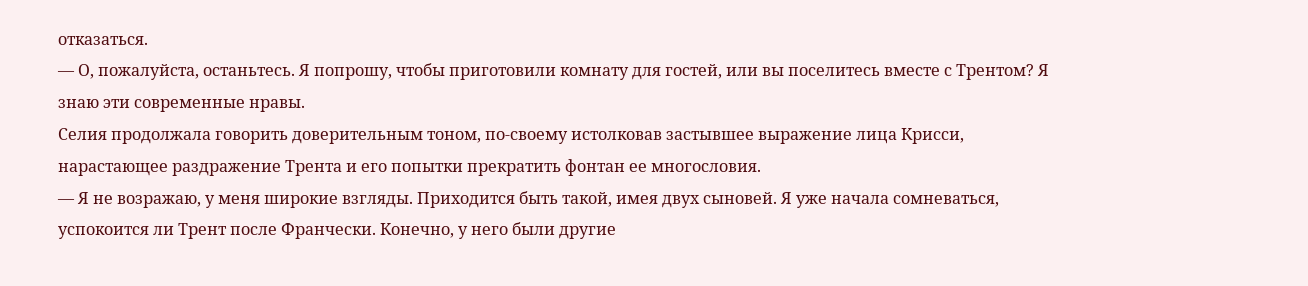отказаться.
— О, пожалуйста, останьтесь. Я попрошу, чтобы приготовили комнату для гостей, или вы поселитесь вместе с Трентом? Я знаю эти современные нравы.
Селия продолжала говорить доверительным тоном, по-своему истолковав застывшее выражение лица Крисси, нарастающее раздражение Трента и его попытки прекратить фонтан ее многословия.
— Я не возражаю, у меня широкие взгляды. Приходится быть такой, имея двух сыновей. Я уже начала сомневаться, успокоится ли Трент после Франчески. Конечно, у него были другие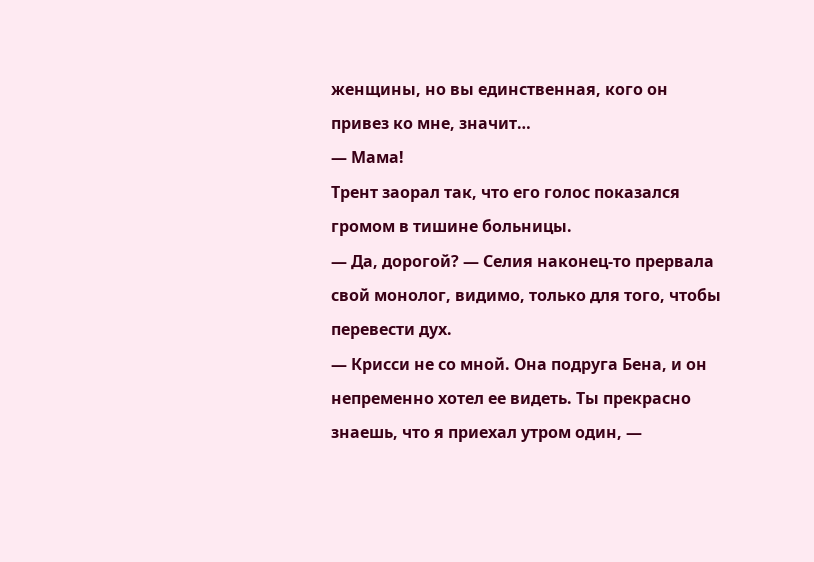женщины, но вы единственная, кого он привез ко мне, значит…
— Мама!
Трент заорал так, что его голос показался громом в тишине больницы.
— Да, дорогой? — Селия наконец-то прервала свой монолог, видимо, только для того, чтобы перевести дух.
— Крисси не со мной. Она подруга Бена, и он непременно хотел ее видеть. Ты прекрасно знаешь, что я приехал утром один, —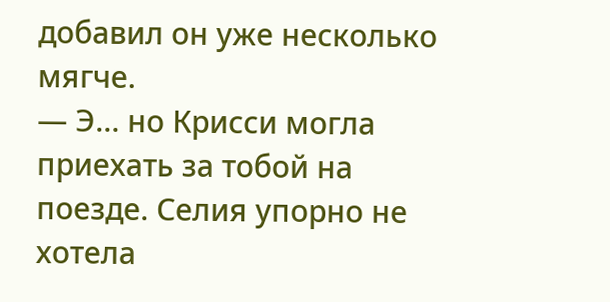добавил он уже несколько мягче.
— Э… но Крисси могла приехать за тобой на поезде. Селия упорно не хотела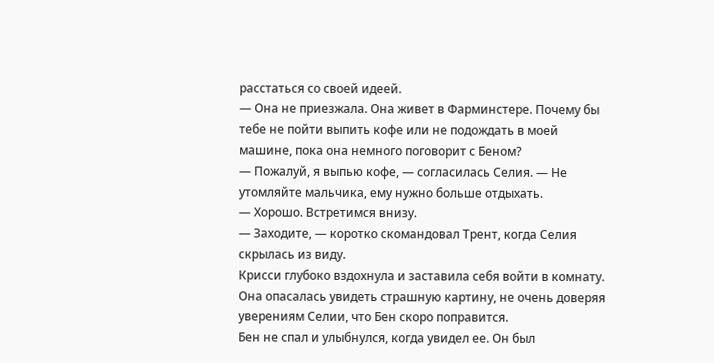расстаться со своей идеей.
— Она не приезжала. Она живет в Фарминстере. Почему бы тебе не пойти выпить кофе или не подождать в моей машине, пока она немного поговорит с Беном?
— Пожалуй, я выпью кофе, — согласилась Селия. — Не утомляйте мальчика, ему нужно больше отдыхать.
— Хорошо. Встретимся внизу.
— Заходите, — коротко скомандовал Трент, когда Селия скрылась из виду.
Крисси глубоко вздохнула и заставила себя войти в комнату. Она опасалась увидеть страшную картину, не очень доверяя уверениям Селии, что Бен скоро поправится.
Бен не спал и улыбнулся, когда увидел ее. Он был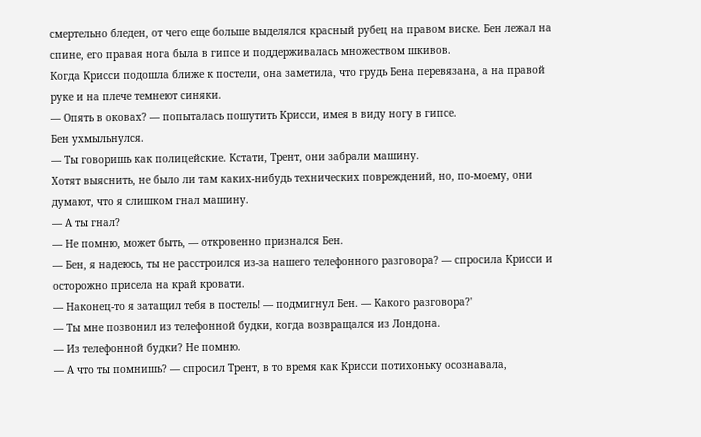смертельно бледен, от чего еще больше выделялся красный рубец на правом виске. Бен лежал на спине, его правая нога была в гипсе и поддерживалась множеством шкивов.
Когда Крисси подошла ближе к постели, она заметила, что грудь Бена перевязана, а на правой руке и на плече темнеют синяки.
— Опять в оковах? — попыталась пошутить Крисси, имея в виду ногу в гипсе.
Бен ухмыльнулся.
— Ты говоришь как полицейские. Кстати, Трент, они забрали машину.
Хотят выяснить, не было ли там каких-нибудь технических повреждений, но, по-моему, они думают, что я слишком гнал машину.
— А ты гнал?
— Не помню, может быть, — откровенно признался Бен.
— Бен, я надеюсь, ты не расстроился из-за нашего телефонного разговора? — спросила Крисси и осторожно присела на край кровати.
— Наконец-то я затащил тебя в постель! — подмигнул Бен. — Какого разговора?'
— Ты мне позвонил из телефонной будки, когда возвращался из Лондона.
— Из телефонной будки? Не помню.
— А что ты помнишь? — спросил Трент, в то время как Крисси потихоньку осознавала,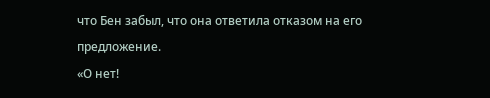что Бен забыл, что она ответила отказом на его предложение.
«О нет!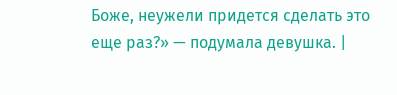Боже, неужели придется сделать это еще раз?» — подумала девушка. |